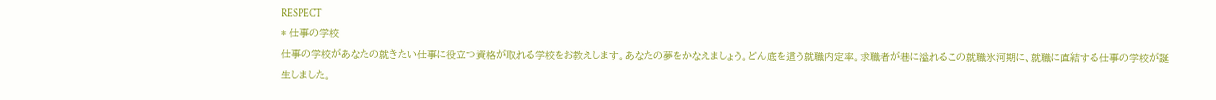RESPECT
* 仕事の学校
仕事の学校があなたの就きたい仕事に役立つ資格が取れる学校をお教えします。あなたの夢をかなえましょう。どん底を這う就職内定率。求職者が巷に溢れるこの就職氷河期に、就職に直結する仕事の学校が誕生しました。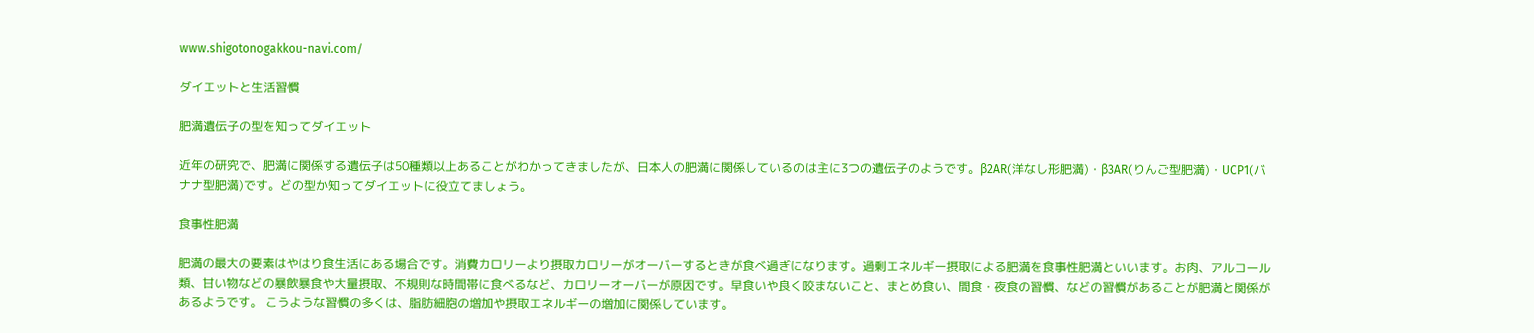www.shigotonogakkou-navi.com/

ダイエットと生活習慣

肥満遺伝子の型を知ってダイエット

近年の研究で、肥満に関係する遺伝子は50種類以上あることがわかってきましたが、日本人の肥満に関係しているのは主に3つの遺伝子のようです。β2AR(洋なし形肥満)・β3AR(りんご型肥満)・UCP1(バナナ型肥満)です。どの型か知ってダイエットに役立てましょう。

食事性肥満

肥満の最大の要素はやはり食生活にある場合です。消費カロリーより摂取カロリーがオーバーするときが食べ過ぎになります。過剰エネルギー摂取による肥満を食事性肥満といいます。お肉、アルコール類、甘い物などの暴飲暴食や大量摂取、不規則な時間帯に食べるなど、カロリーオーバーが原因です。早食いや良く咬まないこと、まとめ食い、間食・夜食の習慣、などの習慣があることが肥満と関係があるようです。 こうような習慣の多くは、脂肪細胞の増加や摂取エネルギーの増加に関係しています。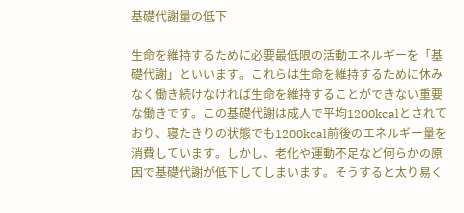基礎代謝量の低下

生命を維持するために必要最低限の活動エネルギーを「基礎代謝」といいます。これらは生命を維持するために休みなく働き続けなければ生命を維持することができない重要な働きです。この基礎代謝は成人で平均1200kcalとされており、寝たきりの状態でも1200kcal前後のエネルギー量を消費しています。しかし、老化や運動不足など何らかの原因で基礎代謝が低下してしまいます。そうすると太り易く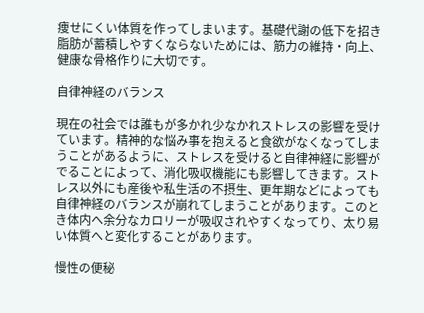痩せにくい体質を作ってしまいます。基礎代謝の低下を招き脂肪が蓄積しやすくならないためには、筋力の維持・向上、健康な骨格作りに大切です。

自律神経のバランス

現在の社会では誰もが多かれ少なかれストレスの影響を受けています。精神的な悩み事を抱えると食欲がなくなってしまうことがあるように、ストレスを受けると自律神経に影響がでることによって、消化吸収機能にも影響してきます。ストレス以外にも産後や私生活の不摂生、更年期などによっても自律神経のバランスが崩れてしまうことがあります。このとき体内へ余分なカロリーが吸収されやすくなってり、太り易い体質へと変化することがあります。

慢性の便秘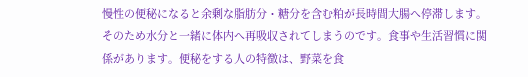慢性の便秘になると余剰な脂肪分・糖分を含む粕が長時間大腸へ停滞します。そのため水分と一緒に体内へ再吸収されてしまうのです。食事や生活習慣に関係があります。便秘をする人の特徴は、野菜を食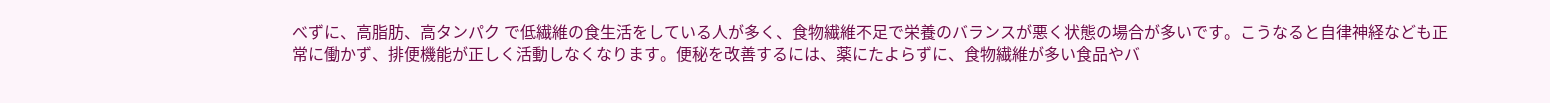べずに、高脂肪、高タンパク で低繊維の食生活をしている人が多く、食物繊維不足で栄養のバランスが悪く状態の場合が多いです。こうなると自律神経なども正常に働かず、排便機能が正しく活動しなくなります。便秘を改善するには、薬にたよらずに、食物繊維が多い食品やバ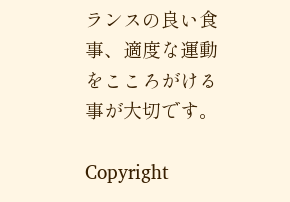ランスの良い食事、適度な運動をこころがける事が大切です。

Copyright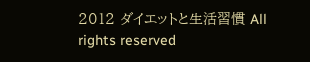2012 ダイエットと生活習慣 All rights reserved